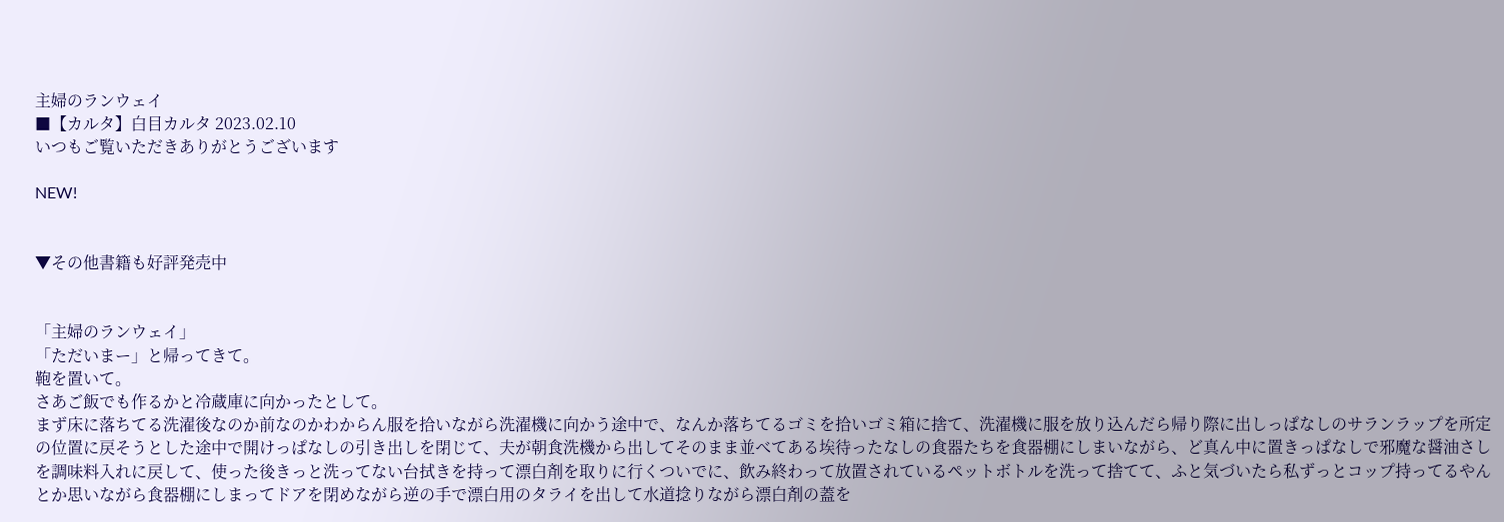主婦のランウェイ
■【カルタ】白目カルタ 2023.02.10
いつもご覧いただきありがとうございます

NEW!


▼その他書籍も好評発売中


「主婦のランウェイ」
「ただいまー」と帰ってきて。
鞄を置いて。
さあご飯でも作るかと冷蔵庫に向かったとして。
まず床に落ちてる洗濯後なのか前なのかわからん服を拾いながら洗濯機に向かう途中で、なんか落ちてるゴミを拾いゴミ箱に捨て、洗濯機に服を放り込んだら帰り際に出しっぱなしのサランラップを所定の位置に戻そうとした途中で開けっぱなしの引き出しを閉じて、夫が朝食洗機から出してそのまま並べてある埃待ったなしの食器たちを食器棚にしまいながら、ど真ん中に置きっぱなしで邪魔な醤油さしを調味料入れに戻して、使った後きっと洗ってない台拭きを持って漂白剤を取りに行くついでに、飲み終わって放置されているペットボトルを洗って捨てて、ふと気づいたら私ずっとコップ持ってるやんとか思いながら食器棚にしまってドアを閉めながら逆の手で漂白用のタライを出して水道捻りながら漂白剤の蓋を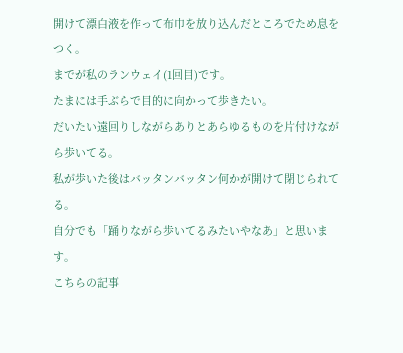開けて漂白液を作って布巾を放り込んだところでため息をつく。
までが私のランウェイ(1回目)です。
たまには手ぶらで目的に向かって歩きたい。
だいたい遠回りしながらありとあらゆるものを片付けながら歩いてる。
私が歩いた後はバッタンバッタン何かが開けて閉じられてる。
自分でも「踊りながら歩いてるみたいやなあ」と思います。
こちらの記事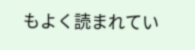もよく読まれてい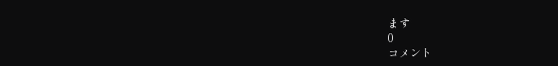ます
0
コメント